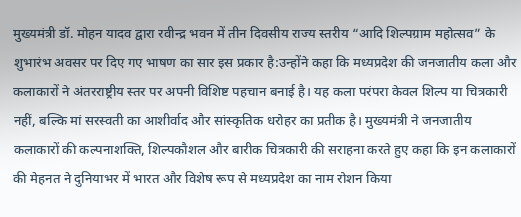मुख्यमंत्री डॉ. मोहन यादव द्वारा रवीन्द्र भवन में तीन दिवसीय राज्य स्तरीय “आदि शिल्पग्राम महोत्सव” के शुभारंभ अवसर पर दिए गए भाषण का सार इस प्रकार है:उन्होंने कहा कि मध्यप्रदेश की जनजातीय कला और कलाकारों ने अंतरराष्ट्रीय स्तर पर अपनी विशिष्ट पहचान बनाई है। यह कला परंपरा केवल शिल्प या चित्रकारी नहीं, बल्कि मां सरस्वती का आशीर्वाद और सांस्कृतिक धरोहर का प्रतीक है। मुख्यमंत्री ने जनजातीय कलाकारों की कल्पनाशक्ति, शिल्पकौशल और बारीक चित्रकारी की सराहना करते हुए कहा कि इन कलाकारों की मेहनत ने दुनियाभर में भारत और विशेष रूप से मध्यप्रदेश का नाम रोशन किया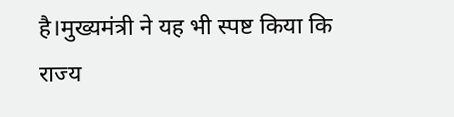है।मुख्यमंत्री ने यह भी स्पष्ट किया कि राज्य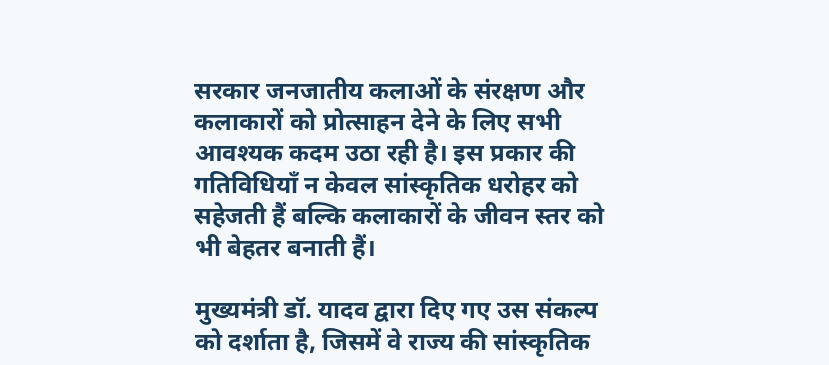सरकार जनजातीय कलाओं के संरक्षण और कलाकारों को प्रोत्साहन देने के लिए सभी आवश्यक कदम उठा रही है। इस प्रकार की गतिविधियाँ न केवल सांस्कृतिक धरोहर को सहेजती हैं बल्कि कलाकारों के जीवन स्तर को भी बेहतर बनाती हैं।

मुख्यमंत्री डॉ. यादव द्वारा दिए गए उस संकल्प को दर्शाता है, जिसमें वे राज्य की सांस्कृतिक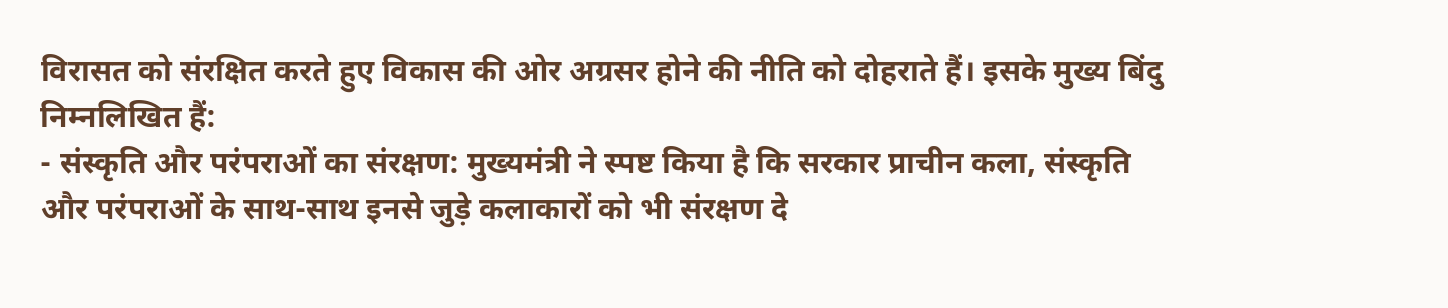विरासत को संरक्षित करते हुए विकास की ओर अग्रसर होने की नीति को दोहराते हैं। इसके मुख्य बिंदु निम्नलिखित हैं:
- संस्कृति और परंपराओं का संरक्षण: मुख्यमंत्री ने स्पष्ट किया है कि सरकार प्राचीन कला, संस्कृति और परंपराओं के साथ-साथ इनसे जुड़े कलाकारों को भी संरक्षण दे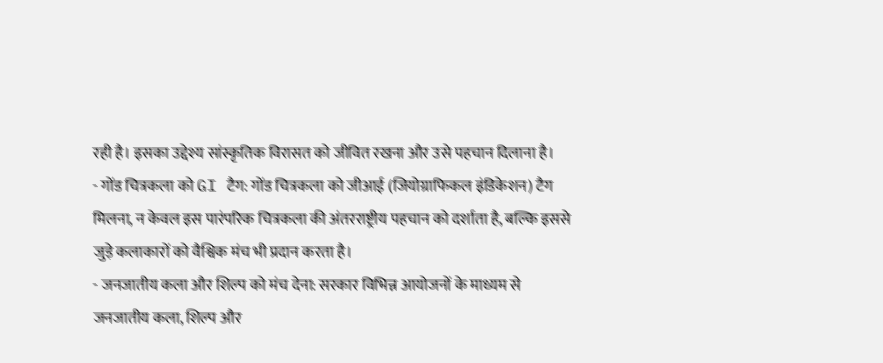रही है। इसका उद्देश्य सांस्कृतिक विरासत को जीवित रखना और उसे पहचान दिलाना है।
- गोंड चित्रकला को GI टैग: गोंड चित्रकला को जीआई (जियोग्राफिकल इंडिकेशन) टैग मिलना, न केवल इस पारंपरिक चित्रकला की अंतरराष्ट्रीय पहचान को दर्शाता है, बल्कि इससे जुड़े कलाकारों को वैश्विक मंच भी प्रदान करता है।
- जनजातीय कला और शिल्प को मंच देना: सरकार विभिन्न आयोजनों के माध्यम से जनजातीय कला, शिल्प और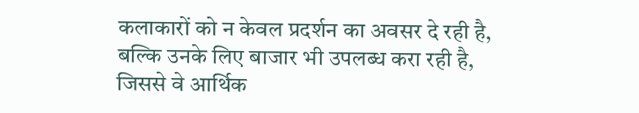कलाकारों को न केवल प्रदर्शन का अवसर दे रही है, बल्कि उनके लिए बाजार भी उपलब्ध करा रही है, जिससे वे आर्थिक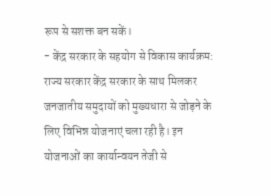रूप से सशक्त बन सकें।
- केंद्र सरकार के सहयोग से विकास कार्यक्रम: राज्य सरकार केंद्र सरकार के साथ मिलकर जनजातीय समुदायों को मुख्यधारा से जोड़ने के लिए विभिन्न योजनाएं चला रही है। इन योजनाओं का कार्यान्वयन तेजी से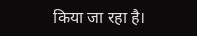किया जा रहा है।